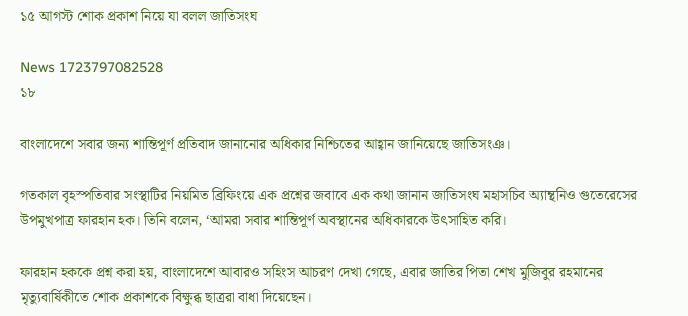১৫ আগস্ট শোক প্রকাশ নিয়ে যা বলল জাতিসংঘ

News 1723797082528
১৮

বাংলাদেশে সবার জন্য শান্তিপূর্ণ প্রতিবাদ জানানোর অধিকার নিশ্চিতের আহ্বান জানিয়েছে জাতিসংঞ।

গতকাল বৃহস্পতিবার সংস্থাটির নিয়মিত ব্রিফিংয়ে এক প্রশ্নের জবাবে এক কথা জানান জাতিসংঘ মহাসচিব অ্যান্থনিও গুতেরেসের উপমুখপাত্র ফারহান হক। তিনি বলেন, ‘আমরা সবার শান্তিপূর্ণ অবস্থানের অধিকারকে উৎসাহিত করি।

ফারহান হককে প্রশ্ন করা হয়, বাংলাদেশে আবারও সহিংস আচরণ দেখা গেছে, এবার জাতির পিতা শেখ মুজিবুর রহমানের মৃত্যুবার্ষিকীতে শোক প্রকাশকে বিক্ষুব্ধ ছাত্ররা বাধা দিয়েছেন।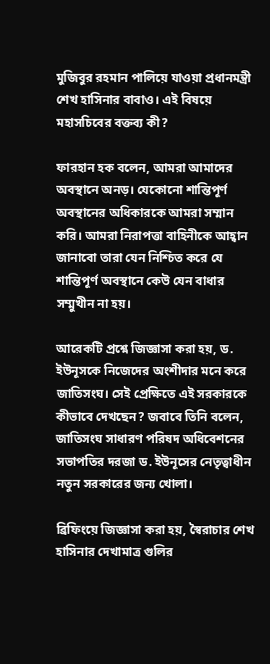মুজিবুর রহমান পালিয়ে যাওয়া প্রধানমন্ত্রী শেখ হাসিনার বাবাও। এই বিষয়ে মহাসচিবের বক্তব্য কী?

ফারহান হক বলেন, আমরা আমাদের অবস্থানে অনড়। যেকোনো শান্তিপূর্ণ অবস্থানের অধিকারকে আমরা সম্মান করি। আমরা নিরাপত্তা বাহিনীকে আহ্বান জানাবো তারা যেন নিশ্চিত করে যে শান্তিপূর্ণ অবস্থানে কেউ যেন বাধার সম্মুখীন না হয়।

আরেকটি প্রশ্নে জিজ্ঞাসা করা হয়, ড. ইউনূসকে নিজেদের অংশীদার মনে করে জাতিসংঘ। সেই প্রেক্ষিতে এই সরকারকে কীভাবে দেখছেন? জবাবে তিনি বলেন, জাতিসংঘ সাধারণ পরিষদ অধিবেশনের সভাপতির দরজা ড. ইউনূসের নেতৃত্বাধীন নতুন সরকারের জন্য খোলা।

ব্রিফিংয়ে জিজ্ঞাসা করা হয়, স্বৈরাচার শেখ হাসিনার দেখামাত্র গুলির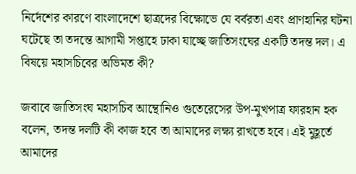নির্দেশের কারণে বাংলাদেশে ছাত্রদের বিক্ষোভে যে বর্বরতা এবং প্রাণহানির ঘটনা ঘটেছে তা তদন্তে আগামী সপ্তাহে ঢাকা যাচ্ছে জাতিসংঘের একটি তদন্ত দল। এ বিষয়ে মহাসচিবের অভিমত কী?

জবাবে জাতিসংঘ মহাসচিব আন্থোনিও গুতেরেসের উপ-মুখপাত্র ফারহান হক বলেন, তদন্ত দলটি কী কাজ হবে তা আমাদের লক্ষ্য রাখতে হবে। এই মুহূর্তে আমাদের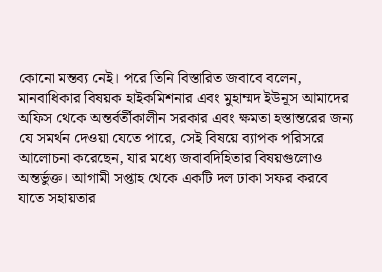কোনো মন্তব্য নেই। পরে তিনি বিস্তারিত জবাবে বলেন, মানবাধিকার বিষয়ক হাইকমিশনার এবং মুহাম্মদ ইউনূস আমাদের অফিস থেকে অন্তর্বর্তীকালীন সরকার এবং ক্ষমতা হস্তান্তরের জন্য যে সমর্থন দেওয়া যেতে পারে, সেই বিষয়ে ব্যাপক পরিসরে আলোচনা করেছেন, যার মধ্যে জবাবদিহিতার বিষয়গুলোও অন্তর্ভুক্ত। আগামী সপ্তাহ থেকে একটি দল ঢাকা সফর করবে যাতে সহায়তার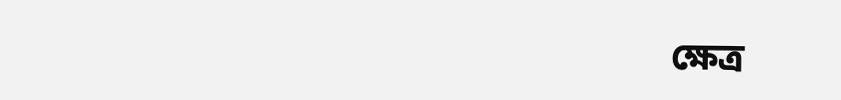ক্ষেত্র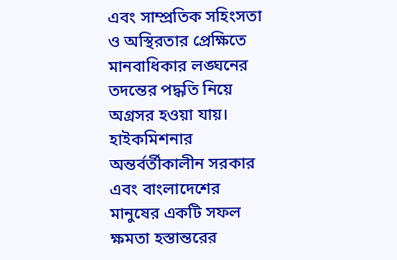এবং সাম্প্রতিক সহিংসতা ও অস্থিরতার প্রেক্ষিতে মানবাধিকার লঙ্ঘনের তদন্তের পদ্ধতি নিয়ে অগ্রসর হওয়া যায়। হাইকমিশনার অন্তর্বর্তীকালীন সরকার এবং বাংলাদেশের মানুষের একটি সফল ক্ষমতা হস্তান্তরের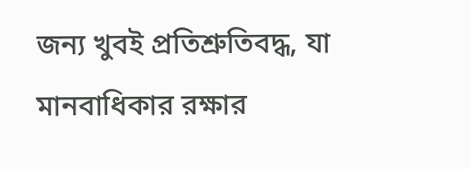জন্য খুবই প্রতিশ্রুতিবদ্ধ, যা মানবাধিকার রক্ষার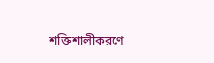শক্তিশালীকরণে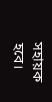সহায়ক হবে।